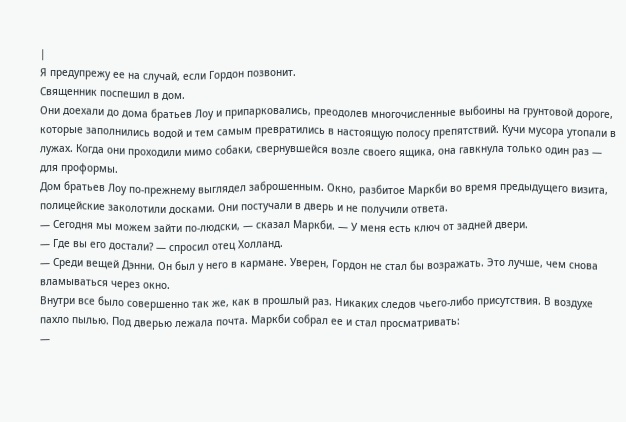|
Я предупрежу ее на случай, если Гордон позвонит.
Священник поспешил в дом.
Они доехали до дома братьев Лоу и припарковались, преодолев многочисленные выбоины на грунтовой дороге, которые заполнились водой и тем самым превратились в настоящую полосу препятствий. Кучи мусора утопали в лужах. Когда они проходили мимо собаки, свернувшейся возле своего ящика, она гавкнула только один раз — для проформы.
Дом братьев Лоу по-прежнему выглядел заброшенным. Окно, разбитое Маркби во время предыдущего визита, полицейские заколотили досками. Они постучали в дверь и не получили ответа.
— Сегодня мы можем зайти по-людски, — сказал Маркби. — У меня есть ключ от задней двери.
— Где вы его достали? — спросил отец Холланд.
— Среди вещей Дэнни. Он был у него в кармане. Уверен, Гордон не стал бы возражать. Это лучше, чем снова вламываться через окно.
Внутри все было совершенно так же, как в прошлый раз. Никаких следов чьего-либо присутствия. В воздухе пахло пылью. Под дверью лежала почта. Маркби собрал ее и стал просматривать:
—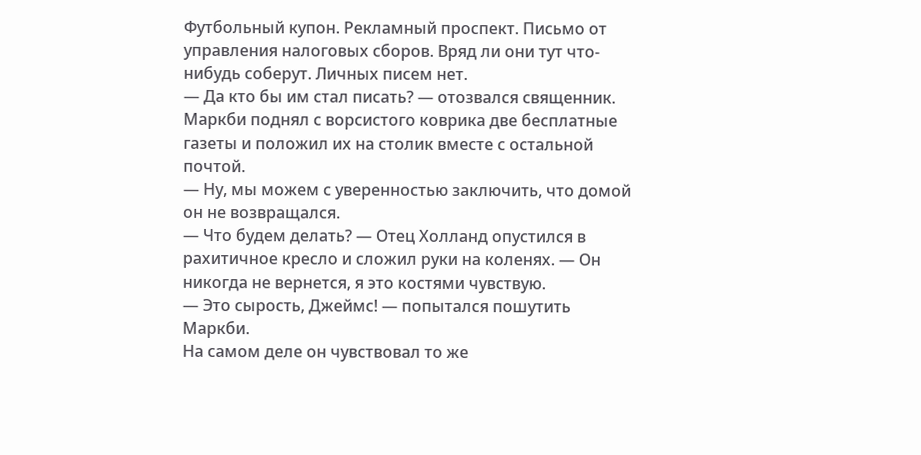Футбольный купон. Рекламный проспект. Письмо от управления налоговых сборов. Вряд ли они тут что-нибудь соберут. Личных писем нет.
— Да кто бы им стал писать? — отозвался священник.
Маркби поднял с ворсистого коврика две бесплатные газеты и положил их на столик вместе с остальной почтой.
— Ну, мы можем с уверенностью заключить, что домой он не возвращался.
— Что будем делать? — Отец Холланд опустился в рахитичное кресло и сложил руки на коленях. — Он никогда не вернется, я это костями чувствую.
— Это сырость, Джеймс! — попытался пошутить Маркби.
На самом деле он чувствовал то же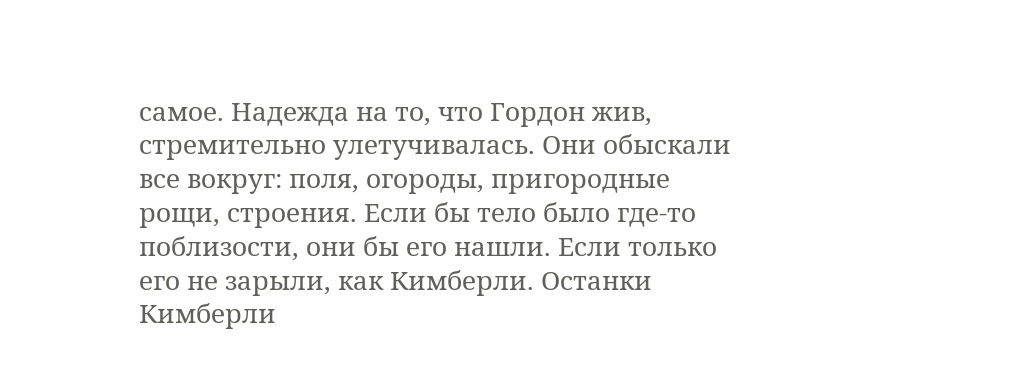самое. Надежда на то, что Гордон жив, стремительно улетучивалась. Они обыскали все вокруг: поля, огороды, пригородные рощи, строения. Если бы тело было где-то поблизости, они бы его нашли. Если только его не зарыли, как Кимберли. Останки Кимберли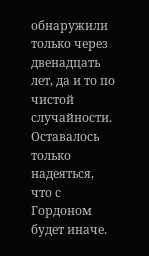обнаружили только через двенадцать лет, да и то по чистой случайности. Оставалось только надеяться, что с Гордоном будет иначе.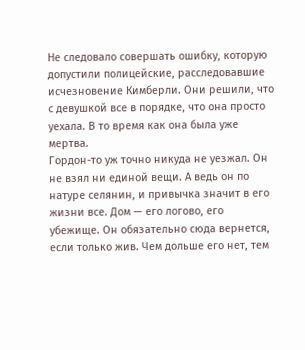Не следовало совершать ошибку, которую допустили полицейские, расследовавшие исчезновение Кимберли. Они решили, что с девушкой все в порядке, что она просто уехала. В то время как она была уже мертва.
Гордон-то уж точно никуда не уезжал. Он не взял ни единой вещи. А ведь он по натуре селянин, и привычка значит в его жизни все. Дом — его логово, его убежище. Он обязательно сюда вернется, если только жив. Чем дольше его нет, тем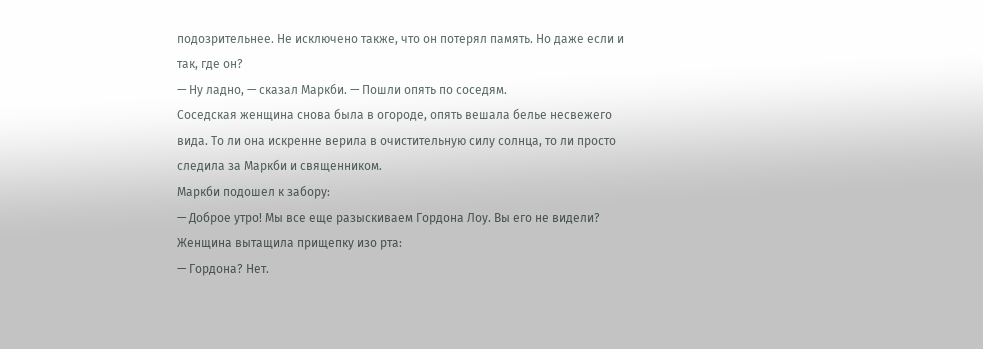подозрительнее. Не исключено также, что он потерял память. Но даже если и так, где он?
— Ну ладно, — сказал Маркби. — Пошли опять по соседям.
Соседская женщина снова была в огороде, опять вешала белье несвежего вида. То ли она искренне верила в очистительную силу солнца, то ли просто следила за Маркби и священником.
Маркби подошел к забору:
— Доброе утро! Мы все еще разыскиваем Гордона Лоу. Вы его не видели?
Женщина вытащила прищепку изо рта:
— Гордона? Нет.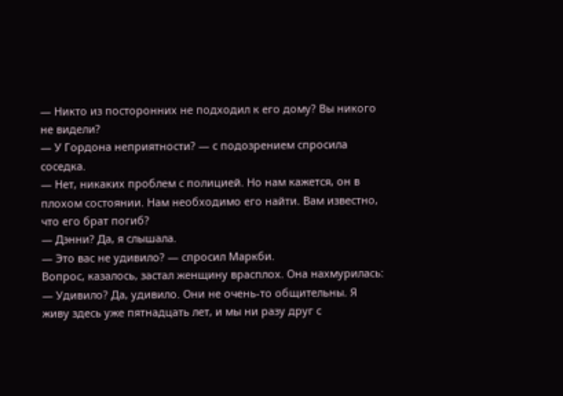— Никто из посторонних не подходил к его дому? Вы никого не видели?
— У Гордона неприятности? — с подозрением спросила соседка.
— Нет, никаких проблем с полицией. Но нам кажется, он в плохом состоянии. Нам необходимо его найти. Вам известно, что его брат погиб?
— Дэнни? Да, я слышала.
— Это вас не удивило? — спросил Маркби.
Вопрос, казалось, застал женщину врасплох. Она нахмурилась:
— Удивило? Да, удивило. Они не очень-то общительны. Я живу здесь уже пятнадцать лет, и мы ни разу друг с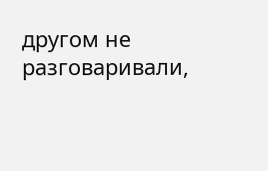другом не разговаривали,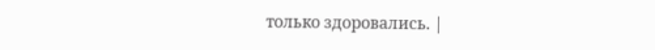только здоровались. |